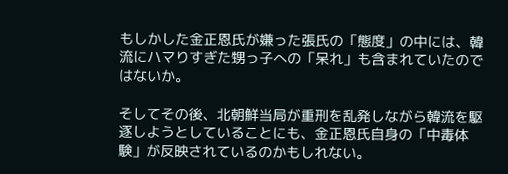もしかした金正恩氏が嫌った張氏の「態度」の中には、韓流にハマりすぎた甥っ子への「呆れ」も含まれていたのではないか。

そしてその後、北朝鮮当局が重刑を乱発しながら韓流を駆逐しようとしていることにも、金正恩氏自身の「中毒体験」が反映されているのかもしれない。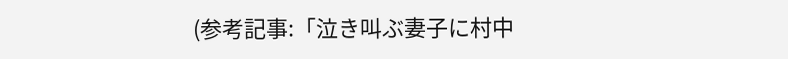(参考記事:「泣き叫ぶ妻子に村中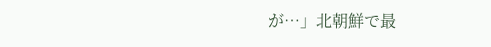が…」北朝鮮で最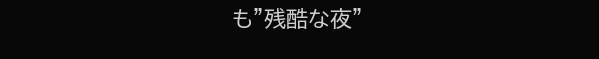も”残酷な夜”